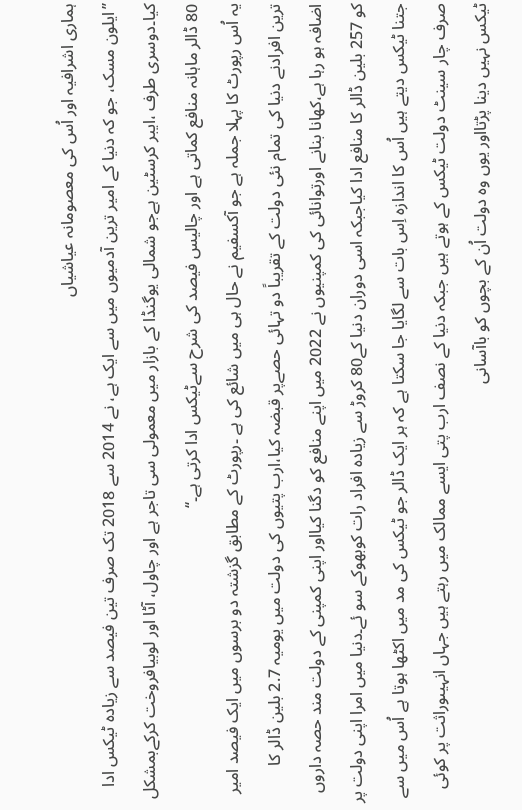ہماری اشرافیہ اور اُس کی معصومانہ عیاشیاں
’’ایلون مسک، جو کہ دنیا کے امیر ترین آدمیوں میں سے ایک ہے، نے 2014 سے 2018 تک صرف تین فیصد سے زیادہ ٹیکس ادا کیا۔دوسری طرف ،ایبر کرسٹین ہےجو شمالی یوگنڈا کے بازار میں معمولی سی تاجر ہے اور چاول، آٹا اور لوبیافروخت کرکےبمشکل 80 ڈالر ماہانہ منافع کماتی ہے اور چالیس فیصد کی شرح سےٹیکس ادا کرتی ہے۔‘‘
یہ اُس رپورٹ کا پہلا جملہ ہے جو آکسفیم نے حال ہی میں شائع کی ہے ۔رپورٹ کے مطابق گزشتہ دو برسوں میں ایک فیصد امیر ترین افرادنے دنیا کی تمام نئی دولت کے تقریباً دو تہائی حصےپر قبضہ کیا،ارب پتیوں کی دولت میں یومیہ 2.7 بلین ڈالر کا اضافہ ہو رہا ہے،کھانا بنانے اورتوانائی کی کمپنیوں نے 2022 میں اپنے منافع کو دگنا کیااور اپنی کمپنی کے دولت مند حصہ داروں کو 257 بلین ڈالر کا منافع ادا کیاجبکہ اسی دوران دنیا کے80 کروڑ سے زیادہ افراد رات کوبھوکے سو ئے۔دنیا میں امرا اپنی دولت پر جتنا ٹیکس دیتے ہیں اُس کا اندازہ اِس بات سے لگایا جا سکتا ہے کہ ہر ایک ڈالر جو ٹیکس کی مد میں اکٹھا ہوتا ہے اُس میں سے صرف چار سینٹ دولت ٹیکس کے ہوتے ہیں جبکہ دنیا کے نصف ارب پتی ایسے ممالک میں رہتے ہیں جہاں انہیںوراثت پر کوئی ٹیکس نہیں دینا پڑتااور یوں وہ دولت اُن کے بچوں کو باآسانی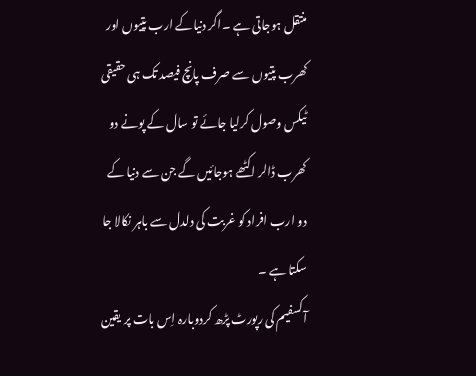منتقل ہوجاتی ہے ۔اگر دنیاکے ارب پتیوں اور کھرب پتیوں سے صرف پانچ فیصد تک ہی حقیقی ٹیکس وصول کرلیا جائے تو سال کے پونے دو کھرب ڈالر اکٹھے ہوجائیں گے جن سے دنیا کے دو ارب افراد کو غربت کی دلدل سے باہر نکالا جا سکتا ہے ۔
آکسفیم کی رپورٹ پڑھ کردوبارہ اِس بات پر یقین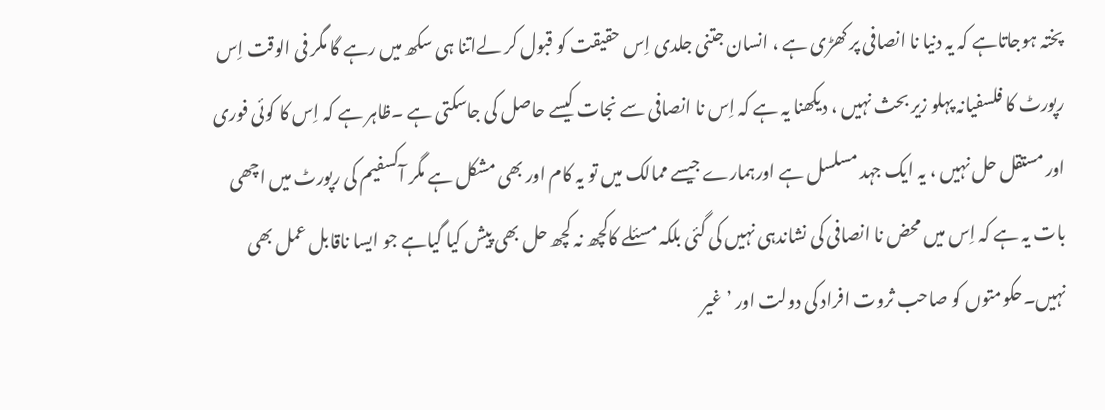پختہ ہوجاتاہے کہ یہ دنیا نا انصافی پر کھڑی ہے ، انسان جتنی جلدی اِس حقیقت کو قبول کر لےاتنا ہی سکھ میں رہے گا مگر فی الوقت اِس رپورٹ کا فلسفیانہ پہلو زیر بحث نہیں ، دیکھنا یہ ہے کہ اِس نا انصافی سے نجات کیسے حاصل کی جاسکتی ہے ۔ظاہر ہے کہ اِس کا کوئی فوری اور مستقل حل نہیں ، یہ ایک جہد مسلسل ہے اورہمارے جیسے ممالک میں تو یہ کام اور بھی مشکل ہے مگر آکسفیم کی رپورٹ میں اچھی بات یہ ہے کہ اِس میں محض نا انصافی کی نشاندہی نہیں کی گئی بلکہ مسئلے کاکچھ نہ کچھ حل بھی پیش کیا گیاہے جو ایسا ناقابل عمل بھی نہیں۔حکومتوں کو صاحب ثروت افراد کی دولت اور ’غیر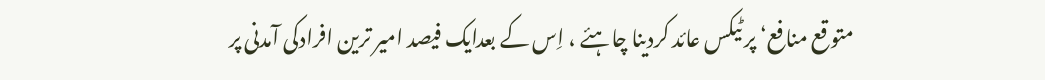متوقع منافع‘ پر ٹیکس عائد کردینا چاہئے ، اِس کے بعدایک فیصد امیر ترین افرادکی آمدنی پر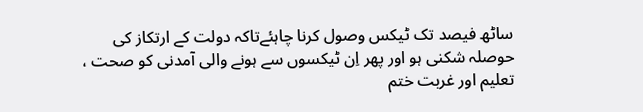ساٹھ فیصد تک ٹیکس وصول کرنا چاہئےتاکہ دولت کے ارتکاز کی حوصلہ شکنی ہو اور پھر اِن ٹیکسوں سے ہونے والی آمدنی کو صحت ، تعلیم اور غربت ختم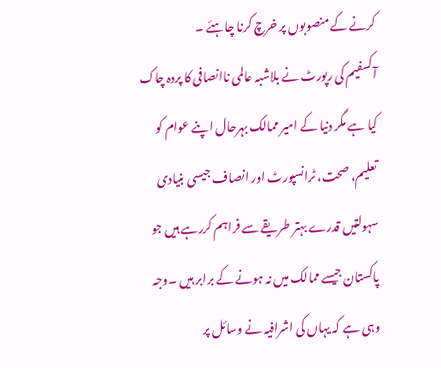کرنے کے منصوبوں پر خرچ کرنا چاہئے ۔
آکسفیم کی رپورٹ نے بلاشبہ عالمی ناانصافی کا پردہ چاک کیا ہے مگر دنیا کے امیر ممالک بہرحال اپنے عوام کو تعلیم، صحت، ٹرانسپورٹ اور انصاف جیسی بنیادی سہولتیں قدرے بہتر طریقے سے فراہم کررہے ہیں جو پاکستان جیسے ممالک میں نہ ہونے کے برابر ہیں ۔وجہ وہی ہے کہ یہاں کی اشرافیہ نے وسائل پر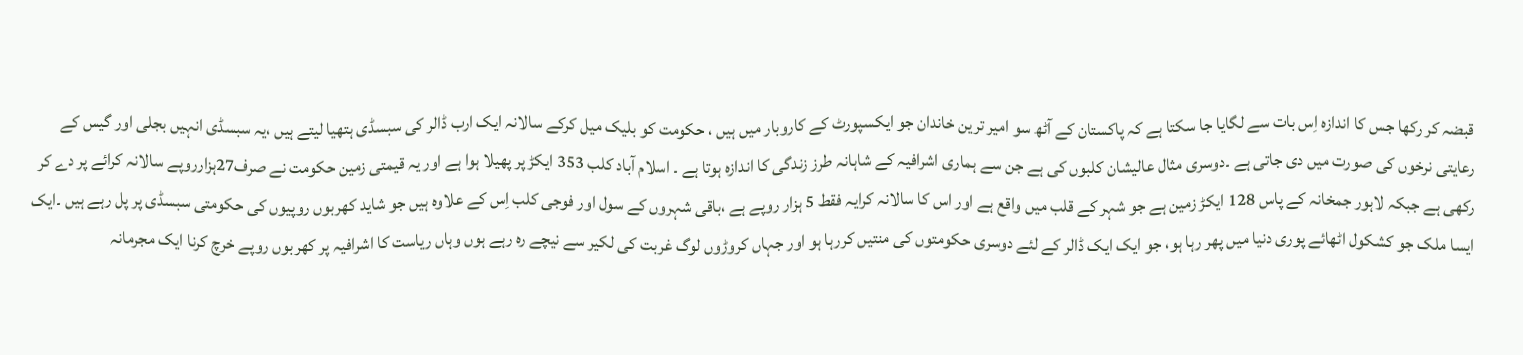قبضہ کر رکھا جس کا اندازہ اِس بات سے لگایا جا سکتا ہے کہ پاکستان کے آٹھ سو امیر ترین خاندان جو ایکسپورٹ کے کاروبار میں ہیں ، حکومت کو بلیک میل کرکے سالانہ ایک ارب ڈالر کی سبسڈی ہتھیا لیتے ہیں ،یہ سبسڈی انہیں بجلی اور گیس کے رعایتی نرخوں کی صورت میں دی جاتی ہے ۔دوسری مثال عالیشان کلبوں کی ہے جن سے ہماری اشرافیہ کے شاہانہ طرز زندگی کا اندازہ ہوتا ہے ۔ اسلام آباد کلب 353 ایکڑ پر پھیلا ہوا ہے اور یہ قیمتی زمین حکومت نے صرف27ہزارروپے سالانہ کرائے پر دے کر رکھی ہے جبکہ لاہور جمخانہ کے پاس 128 ایکڑ زمین ہے جو شہر کے قلب میں واقع ہے اور اس کا سالانہ کرایہ فقط 5 ہزار روپے ہے ،باقی شہروں کے سول اور فوجی کلب اِس کے علاوہ ہیں جو شاید کھربوں روپیوں کی حکومتی سبسڈی پر پل رہے ہیں ۔ایک ایسا ملک جو کشکول اٹھائے پوری دنیا میں پھر رہا ہو، جو ایک ایک ڈالر کے لئے دوسری حکومتوں کی منتیں کررہا ہو اور جہاں کروڑوں لوگ غربت کی لکیر سے نیچے رہ رہے ہوں وہاں ریاست کا اشرافیہ پر کھربوں روپے خرچ کرنا ایک مجرمانہ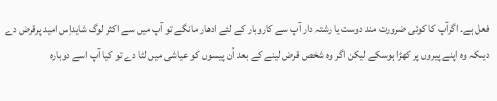فعل ہے۔ اگرآپ کا کوئی ضرورت مند دوست یا رشتہ دار آپ سے کاروبار کے لئے ادھار مانگے تو آپ میں سے اکثر لوگ شایداِس امید پرقرض دے دیںکہ وہ اپنے پیروں پر کھڑا ہوسکے لیکن اگر وہ شخص قرض لینے کے بعد اُن پیسوں کو عیاشی میں لٹا دے تو کیا آپ اسے دوبارہ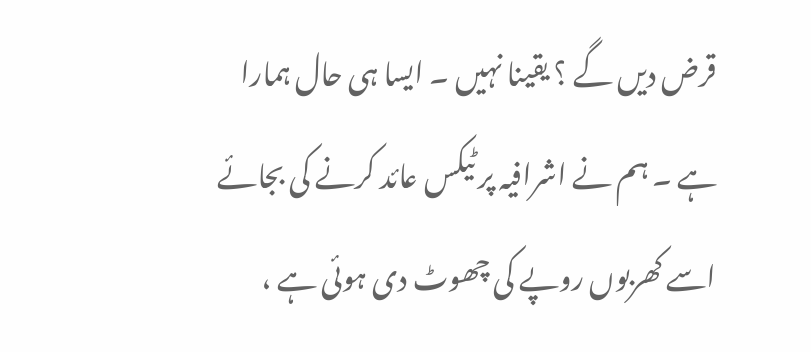قرض دیں گے ؟ یقینا نہیں ۔ ایسا ہی حال ہمارا ہے ۔ ہم نے اشرافیہ پر ٹیکس عائد کرنے کی بجائے اسے کھربوں روپے کی چھوٹ دی ہوئی ہے ،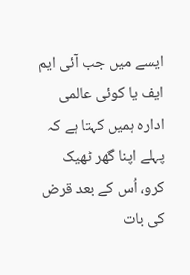ایسے میں جب آئی ایم ایف یا کوئی عالمی ادارہ ہمیں کہتا ہے کہ پہلے اپنا گھر ٹھیک کرو، اُس کے بعد قرض کی بات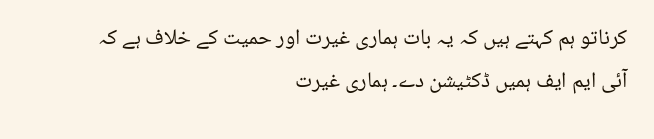کرناتو ہم کہتے ہیں کہ یہ بات ہماری غیرت اور حمیت کے خلاف ہے کہ آئی ایم ایف ہمیں ڈکٹیشن دے۔ ہماری غیرت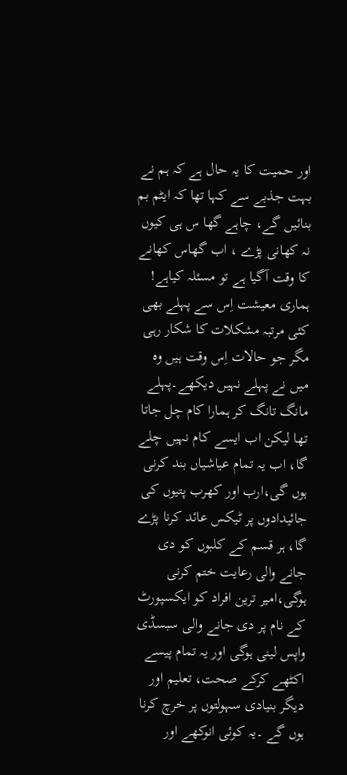اور حمیت کا یہ حال ہے کہ ہم نے بہت جذبے سے کہا تھا کہ ایٹم بم بنائیں گے، چاہے گھا س ہی کیوں نہ کھانی پڑے ، اب گھاس کھانے کا وقت آگیا ہے تو مسئلہ کیاہے!
ہماری معیشت اِس سے پہلے بھی کئی مرتبہ مشکلات کا شکار رہی مگر جو حالات اِس وقت ہیں وہ میں نے پہلے نہیں دیکھے۔پہلے مانگ تانگ کر ہمارا کام چل جاتا تھا لیکن اب ایسے کام نہیں چلے گا، اب یہ تمام عیاشیاں بند کرنی ہوں گی،ارب اور کھرب پتیوں کی جائیدادوں پر ٹیکس عائد کرنا پڑے گا، ہر قسم کے کلبوں کو دی جانے والی رعایت ختم کرنی ہوگی،امیر ترین افراد کو ایکسپورٹ کے نام پر دی جانے والی سبسڈی واپس لینی ہوگی اور یہ تمام پیسے اکٹھے کرکے صحت، تعلیم اور دیگر بنیادی سہولتوں پر خرچ کرنا ہوں گے ۔یہ کوئی انوکھے اور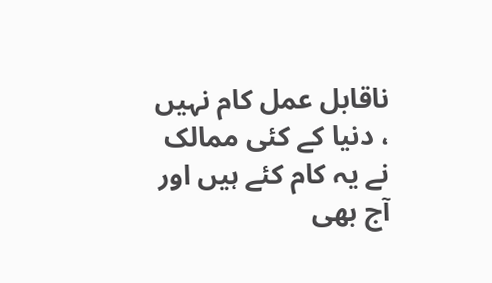ناقابل عمل کام نہیں ، دنیا کے کئی ممالک نے یہ کام کئے ہیں اور آج بھی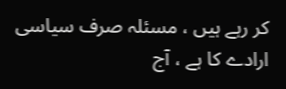کر رہے ہیں ، مسئلہ صرف سیاسی ارادے کا ہے ، آج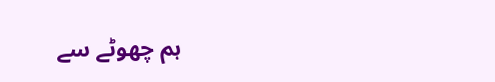ہم چھوٹے سے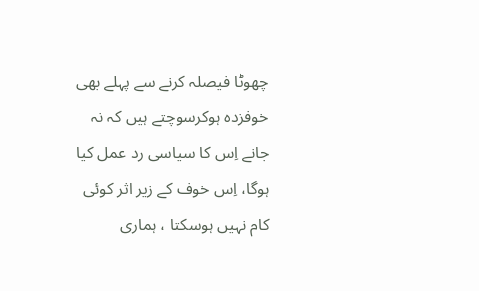چھوٹا فیصلہ کرنے سے پہلے بھی خوفزدہ ہوکرسوچتے ہیں کہ نہ جانے اِس کا سیاسی رد عمل کیا ہوگا، اِس خوف کے زیر اثر کوئی کام نہیں ہوسکتا ، ہماری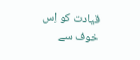قیادت کو اِس خوف سے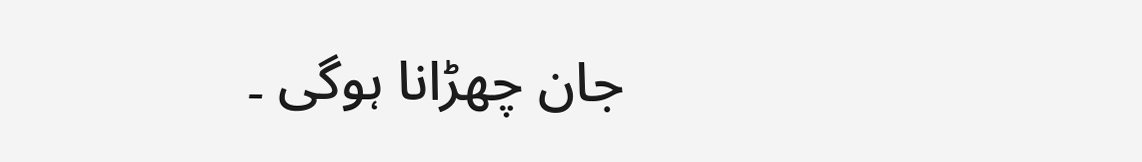جان چھڑانا ہوگی ۔